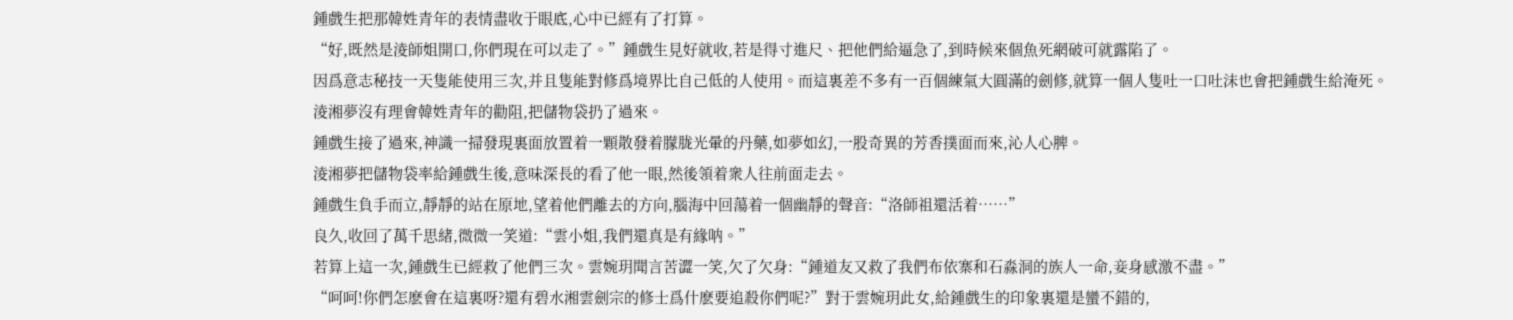鍾戲生把那韓姓青年的表情盡收于眼底,心中已經有了打算。
“好,既然是淩師姐開口,你們現在可以走了。”鍾戲生見好就收,若是得寸進尺、把他們給逼急了,到時候來個魚死網破可就露陷了。
因爲意志秘技一天隻能使用三次,并且隻能對修爲境界比自己低的人使用。而這裏差不多有一百個練氣大圓滿的劍修,就算一個人隻吐一口吐沫也會把鍾戲生給淹死。
淩湘夢沒有理會韓姓青年的勸阻,把儲物袋扔了過來。
鍾戲生接了過來,神識一掃發現裏面放置着一顆散發着朦胧光暈的丹藥,如夢如幻,一股奇異的芳香撲面而來,沁人心脾。
淩湘夢把儲物袋率給鍾戲生後,意味深長的看了他一眼,然後領着衆人往前面走去。
鍾戲生負手而立,靜靜的站在原地,望着他們離去的方向,腦海中回蕩着一個幽靜的聲音:“洛師祖還活着……”
良久,收回了萬千思緒,微微一笑道:“雲小姐,我們還真是有緣呐。”
若算上這一次,鍾戲生已經救了他們三次。雲婉玥聞言苦澀一笑,欠了欠身:“鍾道友又救了我們布依寨和石淼洞的族人一命,妾身感激不盡。”
“呵呵!你們怎麽會在這裏呀?還有碧水湘雲劍宗的修士爲什麽要追殺你們呢?”對于雲婉玥此女,給鍾戲生的印象裏還是蠻不錯的,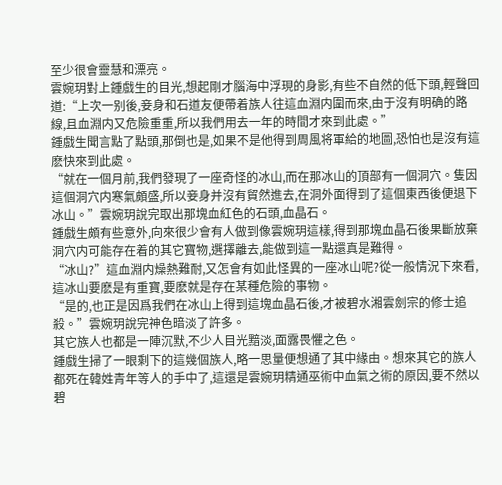至少很會靈慧和漂亮。
雲婉玥對上鍾戲生的目光,想起剛才腦海中浮現的身影,有些不自然的低下頭,輕聲回道:“上次一别後,妾身和石道友便帶着族人往這血淵内圍而來,由于沒有明确的路線,且血淵内又危險重重,所以我們用去一年的時間才來到此處。”
鍾戲生聞言點了點頭,那倒也是,如果不是他得到周風将軍給的地圖,恐怕也是沒有這麽快來到此處。
“就在一個月前,我們發現了一座奇怪的冰山,而在那冰山的頂部有一個洞穴。隻因這個洞穴内寒氣頗盛,所以妾身并沒有貿然進去,在洞外面得到了這個東西後便退下冰山。”雲婉玥說完取出那塊血紅色的石頭,血晶石。
鍾戲生頗有些意外,向來很少會有人做到像雲婉玥這樣,得到那塊血晶石後果斷放棄洞穴内可能存在着的其它寶物,選擇離去,能做到這一點還真是難得。
“冰山?”這血淵内燥熱難耐,又怎會有如此怪異的一座冰山呢?從一般情況下來看,這冰山要麽是有重寶,要麽就是存在某種危險的事物。
“是的,也正是因爲我們在冰山上得到這塊血晶石後,才被碧水湘雲劍宗的修士追殺。”雲婉玥說完神色暗淡了許多。
其它族人也都是一陣沉默,不少人目光黯淡,面露畏懼之色。
鍾戲生掃了一眼剩下的這幾個族人,略一思量便想通了其中緣由。想來其它的族人都死在韓姓青年等人的手中了,這還是雲婉玥精通巫術中血氣之術的原因,要不然以碧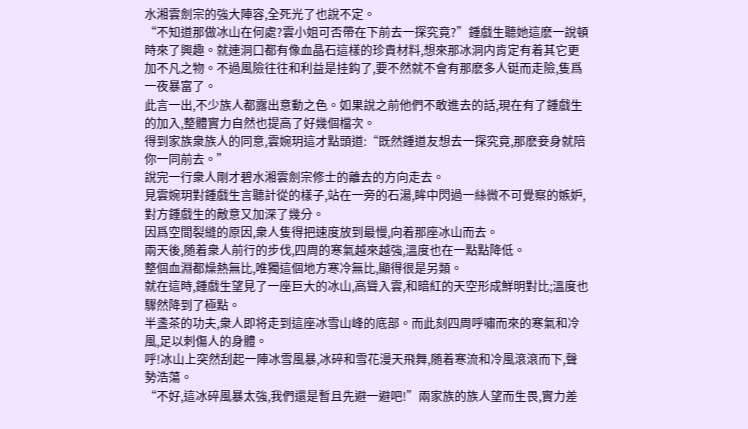水湘雲劍宗的強大陣容,全死光了也說不定。
“不知道那做冰山在何處?雲小姐可否帶在下前去一探究竟?”鍾戲生聽她這麽一說頓時來了興趣。就連洞口都有像血晶石這樣的珍貴材料,想來那冰洞内肯定有着其它更加不凡之物。不過風險往往和利益是挂鈎了,要不然就不會有那麽多人铤而走險,隻爲一夜暴富了。
此言一出,不少族人都露出意動之色。如果說之前他們不敢進去的話,現在有了鍾戲生的加入,整體實力自然也提高了好幾個檔次。
得到家族衆族人的同意,雲婉玥這才點頭道:“既然鍾道友想去一探究竟,那麽妾身就陪你一同前去。”
說完一行衆人剛才碧水湘雲劍宗修士的離去的方向走去。
見雲婉玥對鍾戲生言聽計從的樣子,站在一旁的石湯,眸中閃過一絲微不可覺察的嫉妒,對方鍾戲生的敵意又加深了幾分。
因爲空間裂縫的原因,衆人隻得把速度放到最慢,向着那座冰山而去。
兩天後,随着衆人前行的步伐,四周的寒氣越來越強,溫度也在一點點降低。
整個血淵都燥熱無比,唯獨這個地方寒冷無比,顯得很是另類。
就在這時,鍾戲生望見了一座巨大的冰山,高聳入雲,和暗紅的天空形成鮮明對比;溫度也驟然降到了極點。
半盞茶的功夫,衆人即将走到這座冰雪山峰的底部。而此刻四周呼嘯而來的寒氣和冷風,足以刺傷人的身體。
呼!冰山上突然刮起一陣冰雪風暴,冰碎和雪花漫天飛舞,随着寒流和冷風滾滾而下,聲勢浩蕩。
“不好,這冰碎風暴太強,我們還是暫且先避一避吧!”兩家族的族人望而生畏,實力差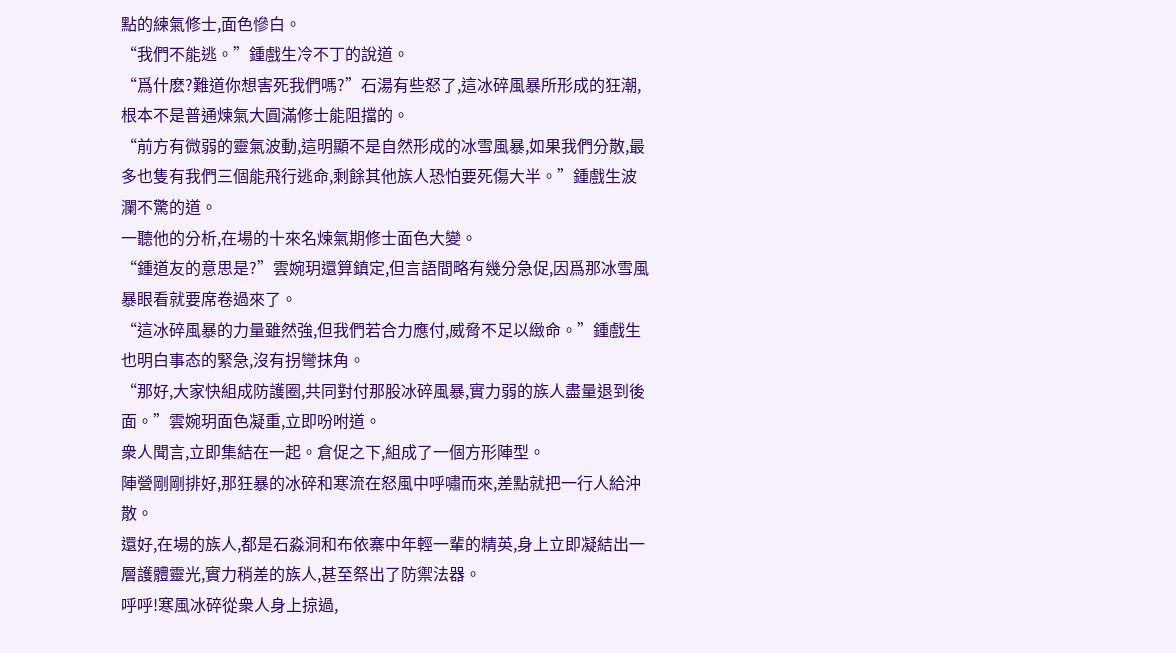點的練氣修士,面色慘白。
“我們不能逃。”鍾戲生冷不丁的說道。
“爲什麽?難道你想害死我們嗎?”石湯有些怒了,這冰碎風暴所形成的狂潮,根本不是普通煉氣大圓滿修士能阻擋的。
“前方有微弱的靈氣波動,這明顯不是自然形成的冰雪風暴,如果我們分散,最多也隻有我們三個能飛行逃命,剩餘其他族人恐怕要死傷大半。”鍾戲生波瀾不驚的道。
一聽他的分析,在場的十來名煉氣期修士面色大變。
“鍾道友的意思是?”雲婉玥還算鎮定,但言語間略有幾分急促,因爲那冰雪風暴眼看就要席卷過來了。
“這冰碎風暴的力量雖然強,但我們若合力應付,威脅不足以緻命。”鍾戲生也明白事态的緊急,沒有拐彎抹角。
“那好,大家快組成防護圈,共同對付那股冰碎風暴,實力弱的族人盡量退到後面。”雲婉玥面色凝重,立即吩咐道。
衆人聞言,立即集結在一起。倉促之下,組成了一個方形陣型。
陣營剛剛排好,那狂暴的冰碎和寒流在怒風中呼嘯而來,差點就把一行人給沖散。
還好,在場的族人,都是石淼洞和布依寨中年輕一輩的精英,身上立即凝結出一層護體靈光,實力稍差的族人,甚至祭出了防禦法器。
呼呼!寒風冰碎從衆人身上掠過,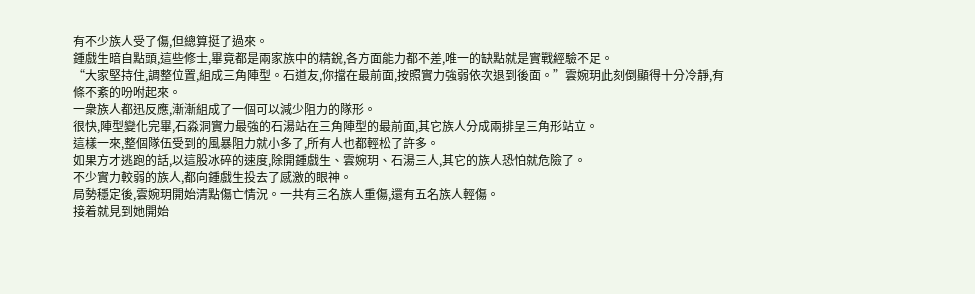有不少族人受了傷,但總算挺了過來。
鍾戲生暗自點頭,這些修士,畢竟都是兩家族中的精銳,各方面能力都不差,唯一的缺點就是實戰經驗不足。
“大家堅持住,調整位置,組成三角陣型。石道友,你擋在最前面,按照實力強弱依次退到後面。”雲婉玥此刻倒顯得十分冷靜,有條不紊的吩咐起來。
一衆族人都迅反應,漸漸組成了一個可以減少阻力的隊形。
很快,陣型變化完畢,石淼洞實力最強的石湯站在三角陣型的最前面,其它族人分成兩排呈三角形站立。
這樣一來,整個隊伍受到的風暴阻力就小多了,所有人也都輕松了許多。
如果方才逃跑的話,以這股冰碎的速度,除開鍾戲生、雲婉玥、石湯三人,其它的族人恐怕就危險了。
不少實力較弱的族人,都向鍾戲生投去了感激的眼神。
局勢穩定後,雲婉玥開始清點傷亡情況。一共有三名族人重傷,還有五名族人輕傷。
接着就見到她開始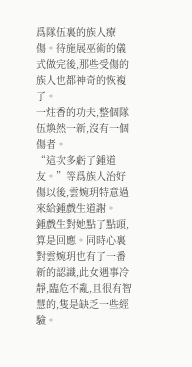爲隊伍裏的族人療傷。待施展巫術的儀式做完後,那些受傷的族人也都神奇的恢複了。
一炷香的功夫,整個隊伍煥然一新,沒有一個傷者。
“這次多虧了鍾道友。”等爲族人治好傷以後,雲婉玥特意過來給鍾戲生道謝。
鍾戲生對她點了點頭,算是回應。同時心裏對雲婉玥也有了一番新的認識,此女遇事冷靜,臨危不亂,且很有智慧的,隻是缺乏一些經驗。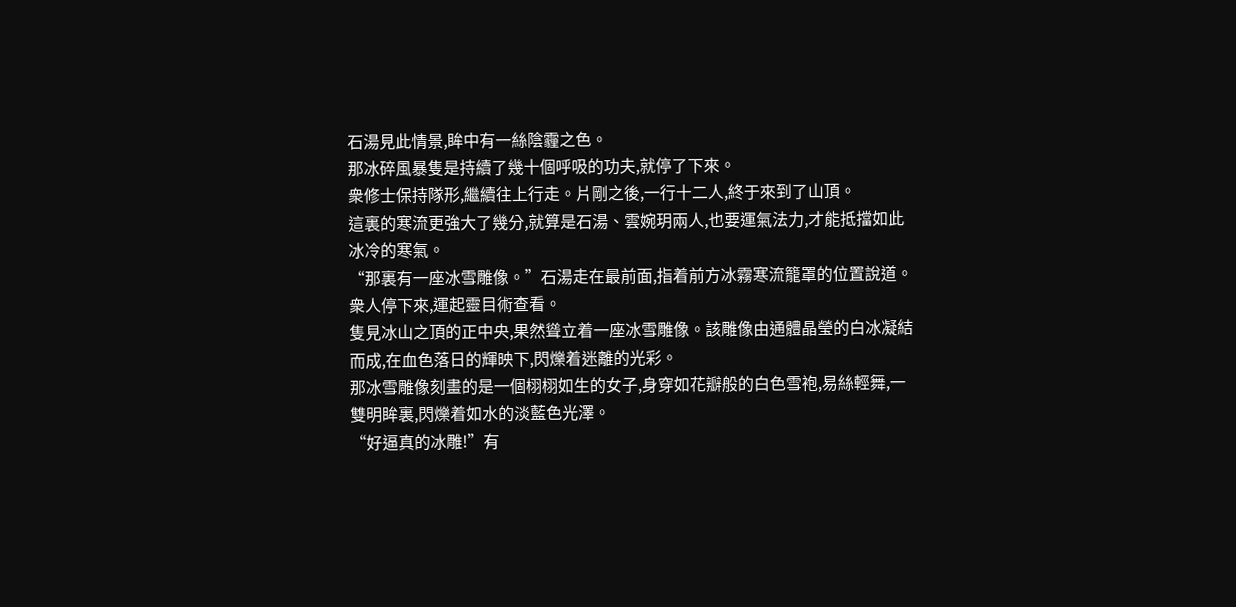石湯見此情景,眸中有一絲陰霾之色。
那冰碎風暴隻是持續了幾十個呼吸的功夫,就停了下來。
衆修士保持隊形,繼續往上行走。片剛之後,一行十二人,終于來到了山頂。
這裏的寒流更強大了幾分,就算是石湯、雲婉玥兩人,也要運氣法力,才能抵擋如此冰冷的寒氣。
“那裏有一座冰雪雕像。”石湯走在最前面,指着前方冰霧寒流籠罩的位置說道。
衆人停下來,運起靈目術查看。
隻見冰山之頂的正中央,果然聳立着一座冰雪雕像。該雕像由通體晶瑩的白冰凝結而成,在血色落日的輝映下,閃爍着迷離的光彩。
那冰雪雕像刻畫的是一個栩栩如生的女子,身穿如花瓣般的白色雪袍,易絲輕舞,一雙明眸裏,閃爍着如水的淡藍色光澤。
“好逼真的冰雕!”有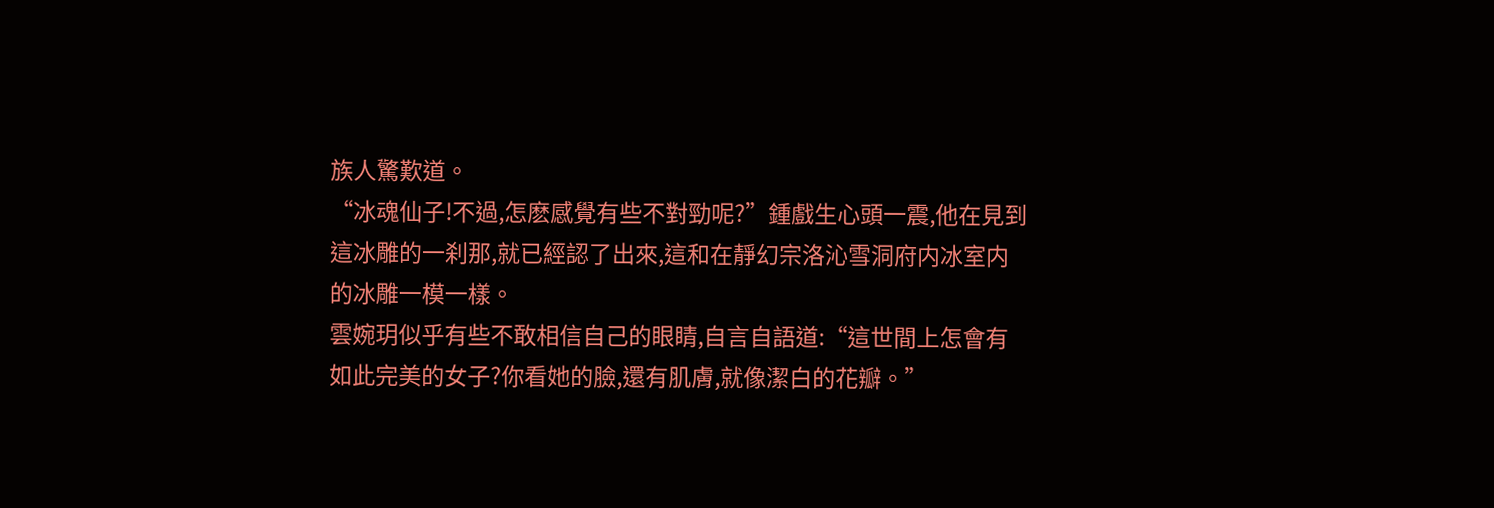族人驚歎道。
“冰魂仙子!不過,怎麽感覺有些不對勁呢?”鍾戲生心頭一震,他在見到這冰雕的一刹那,就已經認了出來,這和在靜幻宗洛沁雪洞府内冰室内的冰雕一模一樣。
雲婉玥似乎有些不敢相信自己的眼睛,自言自語道:“這世間上怎會有如此完美的女子?你看她的臉,還有肌膚,就像潔白的花瓣。”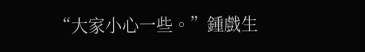“大家小心一些。”鍾戲生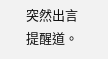突然出言提醒道。